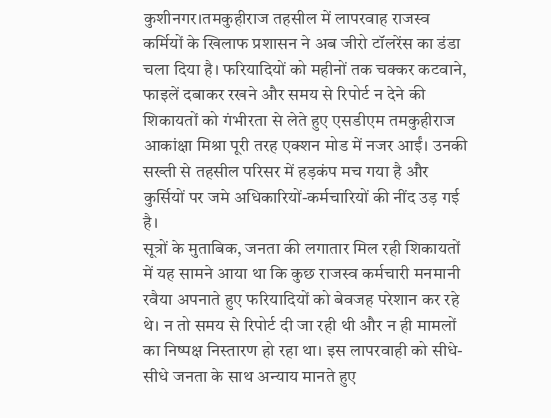कुशीनगर।तमकुहीराज तहसील में लापरवाह राजस्व कर्मियों के खिलाफ प्रशासन ने अब जीरो टॉलरेंस का डंडा चला दिया है। फरियादियों को महीनों तक चक्कर कटवाने, फाइलें दबाकर रखने और समय से रिपोर्ट न देने की शिकायतों को गंभीरता से लेते हुए एसडीएम तमकुहीराज आकांक्षा मिश्रा पूरी तरह एक्शन मोड में नजर आईं। उनकी सख्ती से तहसील परिसर में हड़कंप मच गया है और कुर्सियों पर जमे अधिकारियों-कर्मचारियों की नींद उड़ गई है।
सूत्रों के मुताबिक, जनता की लगातार मिल रही शिकायतों में यह सामने आया था कि कुछ राजस्व कर्मचारी मनमानी रवैया अपनाते हुए फरियादियों को बेवजह परेशान कर रहे थे। न तो समय से रिपोर्ट दी जा रही थी और न ही मामलों का निष्पक्ष निस्तारण हो रहा था। इस लापरवाही को सीधे-सीधे जनता के साथ अन्याय मानते हुए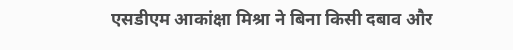एसडीएम आकांक्षा मिश्रा ने बिना किसी दबाव और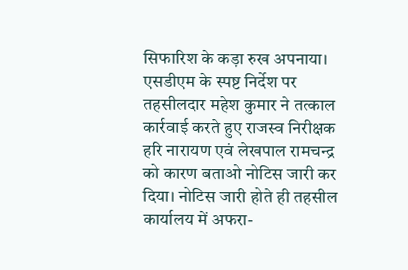सिफारिश के कड़ा रुख अपनाया।
एसडीएम के स्पष्ट निर्देश पर तहसीलदार महेश कुमार ने तत्काल कार्रवाई करते हुए राजस्व निरीक्षक हरि नारायण एवं लेखपाल रामचन्द्र को कारण बताओ नोटिस जारी कर दिया। नोटिस जारी होते ही तहसील कार्यालय में अफरा-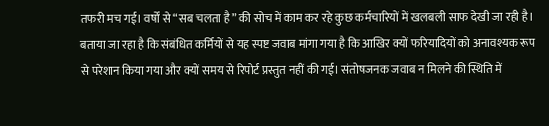तफरी मच गई। वर्षों से “सब चलता है” की सोच में काम कर रहे कुछ कर्मचारियों में खलबली साफ देखी जा रही है।
बताया जा रहा है कि संबंधित कर्मियों से यह स्पष्ट जवाब मांगा गया है कि आखिर क्यों फरियादियों को अनावश्यक रूप से परेशान किया गया और क्यों समय से रिपोर्ट प्रस्तुत नहीं की गई। संतोषजनक जवाब न मिलने की स्थिति में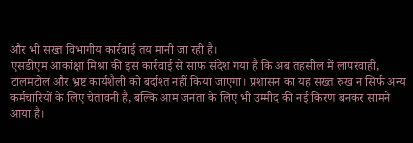और भी सख्त विभागीय कार्रवाई तय मानी जा रही है।
एसडीएम आकांक्षा मिश्रा की इस कार्रवाई से साफ संदेश गया है कि अब तहसील में लापरवाही, टालमटोल और भ्रष्ट कार्यशैली को बर्दाश्त नहीं किया जाएगा। प्रशासन का यह सख्त रुख न सिर्फ अन्य कर्मचारियों के लिए चेतावनी है, बल्कि आम जनता के लिए भी उम्मीद की नई किरण बनकर सामने आया है।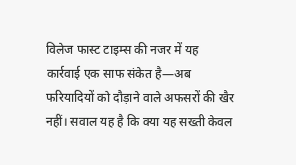विलेज फास्ट टाइम्स की नजर में यह कार्रवाई एक साफ संकेत है—अब फरियादियों को दौड़ाने वाले अफसरों की खैर नहीं। सवाल यह है कि क्या यह सख्ती केवल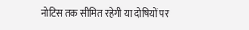नोटिस तक सीमित रहेगी या दोषियों पर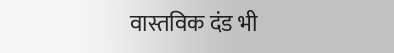वास्तविक दंड भी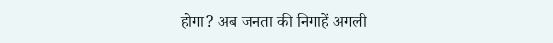होगा? अब जनता की निगाहें अगली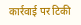कार्रवाई पर टिकी